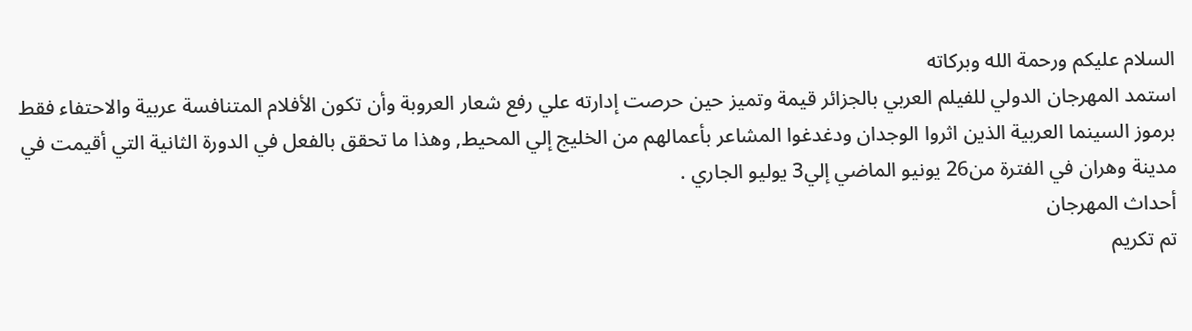السلام عليكم ورحمة الله وبركاته
استمد المهرجان الدولي للفيلم العربي بالجزائر قيمة وتميز حين حرصت إدارته علي رفع شعار العروبة وأن تكون الأفلام المتنافسة عربية والاحتفاء فقط برموز السينما العربية الذين اثروا الوجدان ودغدغوا المشاعر بأعمالهم من الخليج إلي المحيط, وهذا ما تحقق بالفعل في الدورة الثانية التي أقيمت في مدينة وهران في الفترة من26 يونيو الماضي إلي3 يوليو الجاري .
أحداث المهرجان
تم تكريم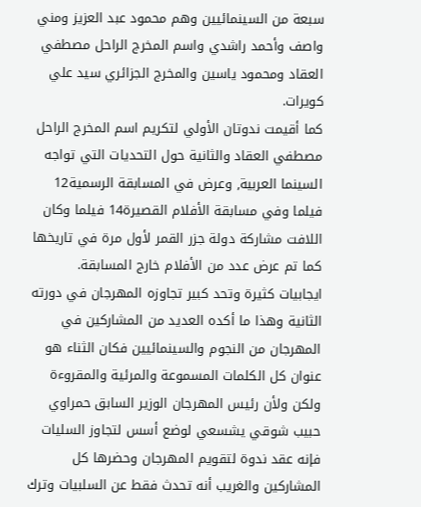سبعة من السينمائيين وهم محمود عبد العزيز ومني واصف وأحمد راشدي واسم المخرج الراحل مصطفي العقاد ومحمود ياسين والمخرج الجزائري سيد علي كويرات.
كما أقيمت ندوتان الأولي لتكريم اسم المخرج الراحل مصطفي العقاد والثانية حول التحديات التي تواجه السينما العربية, وعرض في المسابقة الرسمية12 فيلما وفي مسابقة الأفلام القصيرة14 فيلما وكان اللافت مشاركة دولة جزر القمر لأول مرة في تاريخها كما تم عرض عدد من الأفلام خارج المسابقة.
ايجابيات كثيرة وتحد كبير تجاوزه المهرجان في دورته الثانية وهذا ما أكده العديد من المشاركين في المهرجان من النجوم والسينمائيين فكان الثناء هو عنوان كل الكلمات المسموعة والمرئية والمقروءة ولكن ولأن رئيس المهرجان الوزير السابق حمراوي حبيب شوقي يشسعي لوضع أسس لتجاوز السليات فإنه عقد ندوة لتقويم المهرجان وحضرها كل المشاركين والغريب أنه تحدث فقط عن السلبيات وترك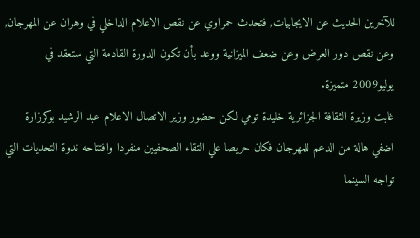للآخرين الحديث عن الايجابيات, فتحدث حمراوي عن نقص الاعلام الداخلي في وهران عن المهرجان, وعن نقص دور العرض وعن ضعف الميزانية ووعد بأن تكون الدورة القادمة التي ستعقد في يوليو2009 متميزة.
غابت وزيرة الثقافة الجزائرية خليدة تومي لكن حضور وزير الاتصال الاعلام عبد الرشيد بوكرزارة اضفي هالة من الدعم للمهرجان فكان حريصا علي التقاء الصحفيين منفردا وافتتاحه ندوة التحديات التي تواجه السينما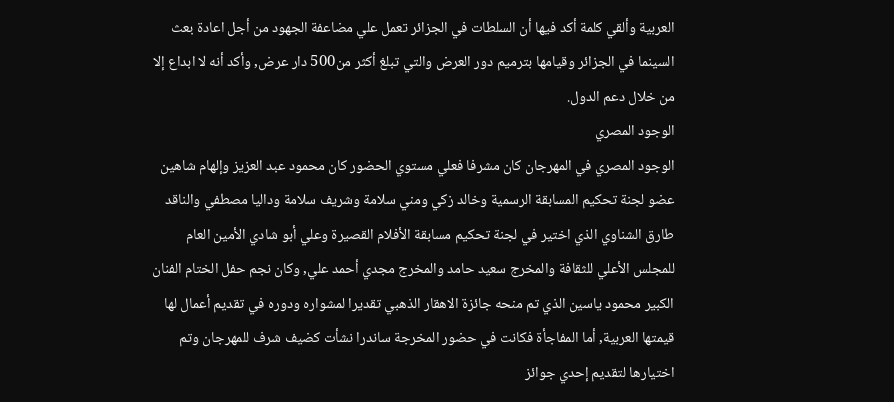العربية وألقي كلمة أكد فيها أن السلطات في الجزائر تعمل علي مضاعفة الجهود من أجل اعادة بعث السينما في الجزائر وقيامها بترميم دور العرض والتي تبلغ أكثر من500 دار عرض, وأكد أنه لا ابداع إلا من خلال دعم الدول.
الوجود المصري
الوجود المصري في المهرجان كان مشرفا فعلي مستوي الحضور كان محمود عبد العزيز وإلهام شاهين عضو لجنة تحكيم المسابقة الرسمية وخالد زكي ومني سلامة وشريف سلامة وداليا مصطفي والناقد طارق الشناوي الذي اختير في لجنة تحكيم مسابقة الأفلام القصيرة وعلي أبو شادي الأمين العام للمجلس الأعلي للثقافة والمخرج سعيد حامد والمخرج مجدي أحمد علي, وكان نجم حفل الختام الفنان الكبير محمود ياسين الذي تم منحه جائزة الاهقار الذهبي تقديرا لمشواره ودوره في تقديم أعمال لها قيمتها العربية, أما المفاجأة فكانت في حضور المخرجة ساندرا نشأت كضيف شرف للمهرجان وتم اختيارها لتقديم إحدي جوائز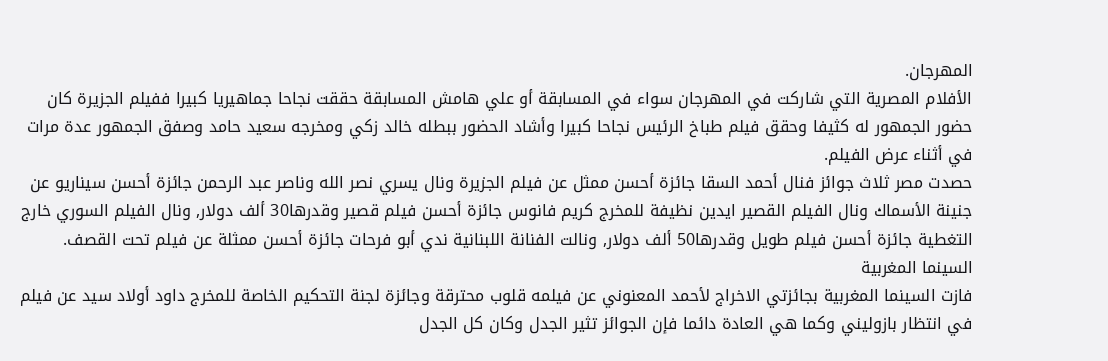المهرجان.
الأفلام المصرية التي شاركت في المهرجان سواء في المسابقة أو علي هامش المسابقة حققت نجاحا جماهيريا كبيرا ففيلم الجزيرة كان حضور الجمهور له كثيفا وحقق فيلم طباخ الرئيس نجاحا كبيرا وأشاد الحضور ببطله خالد زكي ومخرجه سعيد حامد وصفق الجمهور عدة مرات في أثناء عرض الفيلم.
حصدت مصر ثلاث جوائز فنال أحمد السقا جائزة أحسن ممثل عن فيلم الجزيرة ونال يسري نصر الله وناصر عبد الرحمن جائزة أحسن سيناريو عن جنينة الأسماك ونال الفيلم القصير ايدين نظيفة للمخرج كريم فانوس جائزة أحسن فيلم قصير وقدرها30 ألف دولار, ونال الفيلم السوري خارج التغطية جائزة أحسن فيلم طويل وقدرها50 ألف دولار, ونالت الفنانة اللبنانية ندي أبو فرحات جائزة أحسن ممثلة عن فيلم تحت القصف.
السينما المغربية
فازت السينما المغربية بجائزتي الاخراج لأحمد المعنوني عن فيلمه قلوب محترقة وجائزة لجنة التحكيم الخاصة للمخرج داود أولاد سيد عن فيلم في انتظار بازوليني وكما هي العادة دائما فإن الجوائز تثير الجدل وكان كل الجدل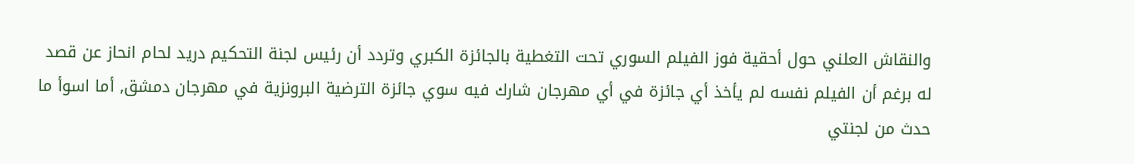والنقاش العلني حول أحقية فوز الفيلم السوري تحت التغطية بالجائزة الكبري وتردد أن رئيس لجنة التحكيم دريد لحام انحاز عن قصد له برغم أن الفيلم نفسه لم يأخذ أي جائزة في أي مهرجان شارك فيه سوي جائزة الترضية البرونزية في مهرجان دمشق, أما اسوأ ما حدث من لجنتي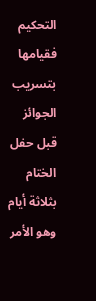التحكيم فقيامها بتسريب الجوائز قبل حفل الختام بثلاثة أيام وهو الأمر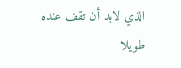الذي لابد أن تقف عنده طويلا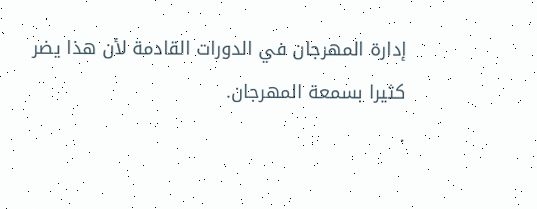إدارة المهرجان في الدورات القادمة لأن هذا يضر كثيرا بسمعة المهرجان.
.